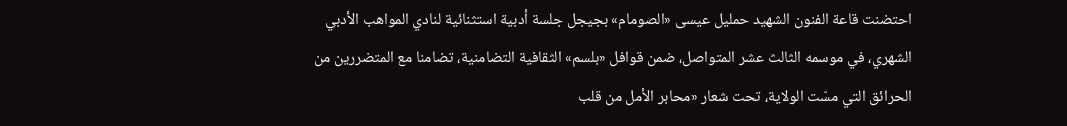احتضنت قاعة الفنون الشهيد حمليل عيسى «الصومام» بجيجل جلسة أدبية استثنائية لنادي المواهب الأدبي الشهري، في موسمه الثالث عشر المتواصل، ضمن قوافل «بلسم» الثقافية التضامنية، تضامنا مع المتضررين من الحرائق التي مسّت الولاية، تحت شعار «محابر الأمل من قلب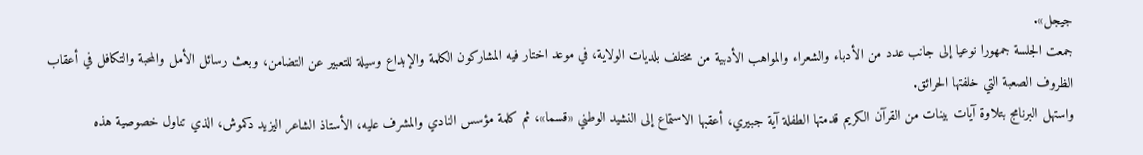جيجل».
جمعت الجلسة جمهورا نوعيا إلى جانب عدد من الأدباء والشعراء والمواهب الأدبية من مختلف بلديات الولاية، في موعد اختار فيه المشاركون الكلمة والإبداع وسيلة للتعبير عن التضامن، وبعث رسائل الأمل والمحبة والتكافل في أعقاب الظروف الصعبة التي خلفتها الحرائق.
واستهل البرنامج بتلاوة آيات بينات من القرآن الكريم قدمتها الطفلة آية جبيري، أعقبها الاستماع إلى النشيد الوطني «قسما»، ثم كلمة مؤسس النادي والمشرف عليه، الأستاذ الشاعر اليزيد دكموش، الذي تناول خصوصية هذه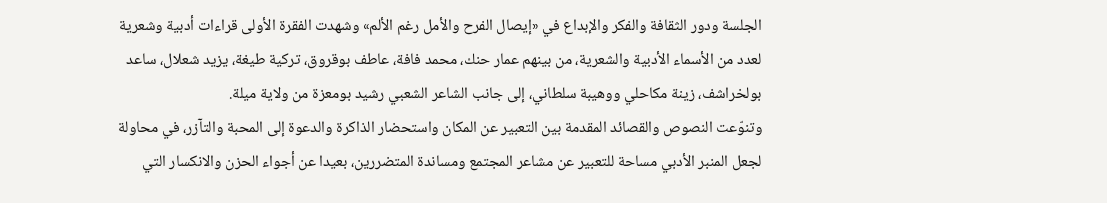الجلسة ودور الثقافة والفكر والإبداع في «إيصال الفرح والأمل رغم الألم» وشهدت الفقرة الأولى قراءات أدبية وشعرية لعدد من الأسماء الأدبية والشعرية، من بينهم عمار حنك، محمد فافة، عاطف بوقروق، تركية طيغة، يزيد شعلال، ساعد بولخراشف، زينة مكاحلي ووهيبة سلطاني، إلى جانب الشاعر الشعبي رشيد بومعزة من ولاية ميلة.
وتنوّعت النصوص والقصائد المقدمة بين التعبير عن المكان واستحضار الذاكرة والدعوة إلى المحبة والتآزر، في محاولة لجعل المنبر الأدبي مساحة للتعبير عن مشاعر المجتمع ومساندة المتضررين، بعيدا عن أجواء الحزن والانكسار التي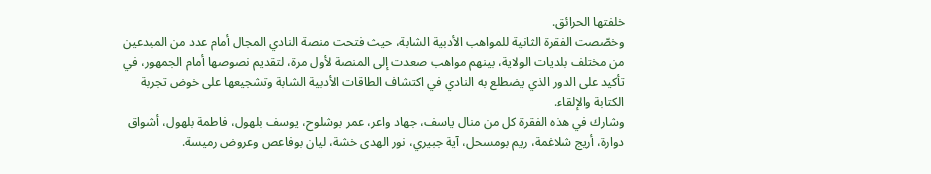خلفتها الحرائق.
وخصّصت الفقرة الثانية للمواهب الأدبية الشابة، حيث فتحت منصة النادي المجال أمام عدد من المبدعين من مختلف بلديات الولاية، بينهم مواهب صعدت إلى المنصة لأول مرة، لتقديم نصوصها أمام الجمهور، في تأكيد على الدور الذي يضطلع به النادي في اكتشاف الطاقات الأدبية الشابة وتشجيعها على خوض تجربة الكتابة والإلقاء.
وشارك في هذه الفقرة كل من منال ياسف، جهاد واعر، عمر بوشلوح، يوسف بلهول، فاطمة بلهول، أشواق دوارة، أريج شلاغمة، ريم بومسحل، آية جبيري، نور الهدى خشة، ليان بوفاعص وعروض رميسة.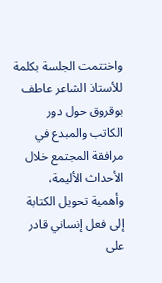واختتمت الجلسة بكلمة للأستاذ الشاعر عاطف بوقروق حول دور الكاتب والمبدع في مرافقة المجتمع خلال الأحداث الأليمة، وأهمية تحويل الكتابة إلى فعل إنساني قادر على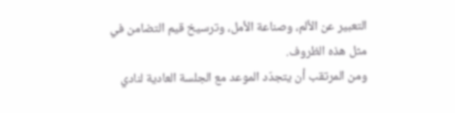التعبير عن الألم، وصناعة الأمل، وترسيخ قيم التضامن في مثل هذه الظروف.
ومن المرتقب أن يتجدّد الموعد مع الجلسة العادية لنادي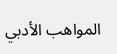المواهب الأدبي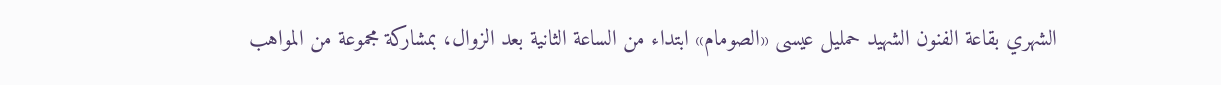الشهري بقاعة الفنون الشهيد حمليل عيسى «الصومام» ابتداء من الساعة الثانية بعد الزوال، بمشاركة مجموعة من المواهب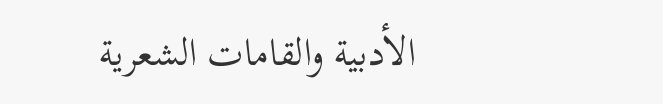الأدبية والقامات الشعرية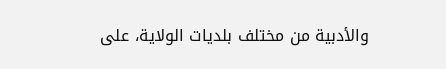والأدبية من مختلف بلديات الولاية، على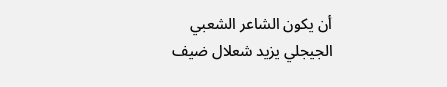أن يكون الشاعر الشعبي الجيجلي يزيد شعلال ضيف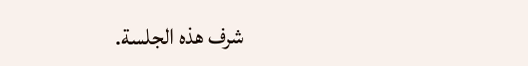شرف هذه الجلسة.